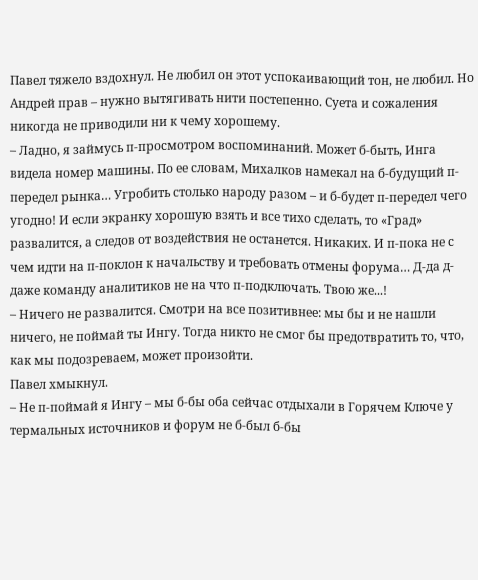Павел тяжело вздохнул. Не любил он этот успокаивающий тон, не любил. Но Андрей прав – нужно вытягивать нити постепенно. Суета и сожаления никогда не приводили ни к чему хорошему.
– Ладно, я займусь п-просмотром воспоминаний. Может б-быть, Инга видела номер машины. По ее словам, Михалков намекал на б-будущий п-передел рынка… Угробить столько народу разом – и б-будет п-передел чего угодно! И если экранку хорошую взять и все тихо сделать, то «Град» развалится, а следов от воздействия не останется. Никаких. И п-пока не с чем идти на п-поклон к начальству и требовать отмены форума… Д-да д-даже команду аналитиков не на что п-подключать. Твою же...!
– Ничего не развалится. Смотри на все позитивнее: мы бы и не нашли ничего, не поймай ты Ингу. Тогда никто не смог бы предотвратить то, что, как мы подозреваем, может произойти.
Павел хмыкнул.
– Не п-поймай я Ингу – мы б-бы оба сейчас отдыхали в Горячем Ключе у термальных источников и форум не б-был б-бы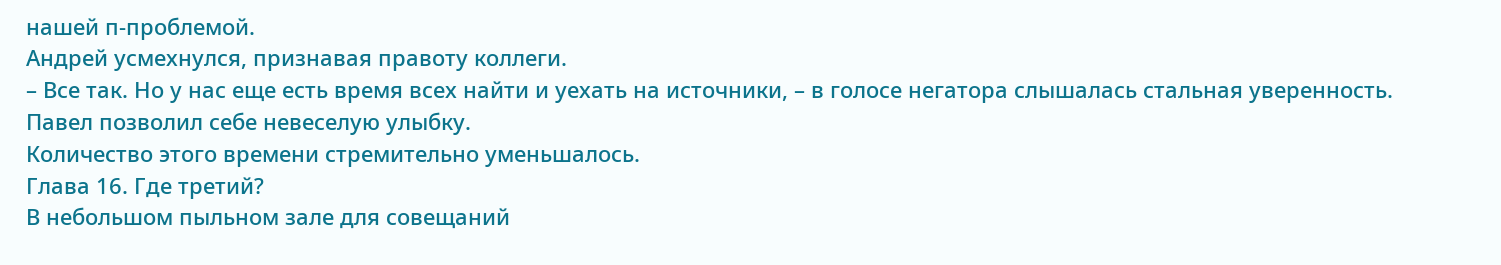нашей п-проблемой.
Андрей усмехнулся, признавая правоту коллеги.
– Все так. Но у нас еще есть время всех найти и уехать на источники, – в голосе негатора слышалась стальная уверенность.
Павел позволил себе невеселую улыбку.
Количество этого времени стремительно уменьшалось.
Глава 16. Где третий?
В небольшом пыльном зале для совещаний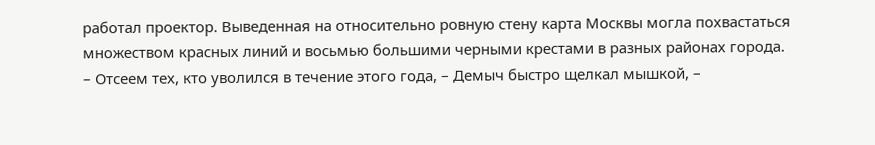работал проектор. Выведенная на относительно ровную стену карта Москвы могла похвастаться множеством красных линий и восьмью большими черными крестами в разных районах города.
– Отсеем тех, кто уволился в течение этого года, – Демыч быстро щелкал мышкой, –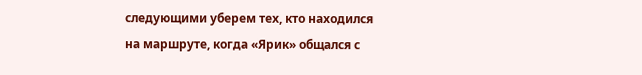следующими уберем тех, кто находился на маршруте, когда «Ярик» общался с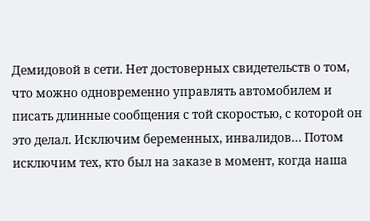Демидовой в сети. Нет достоверных свидетельств о том, что можно одновременно управлять автомобилем и писать длинные сообщения с той скоростью, с которой он это делал. Исключим беременных, инвалидов… Потом исключим тех, кто был на заказе в момент, когда наша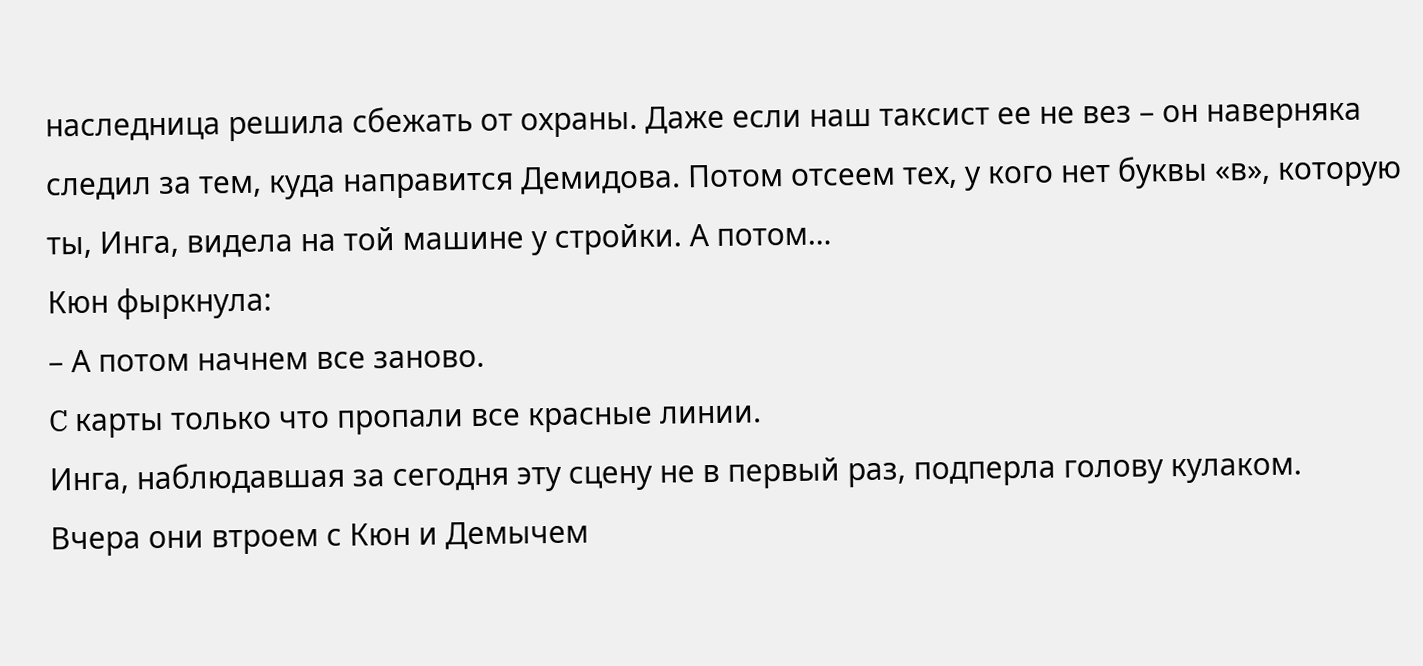наследница решила сбежать от охраны. Даже если наш таксист ее не вез – он наверняка следил за тем, куда направится Демидова. Потом отсеем тех, у кого нет буквы «в», которую ты, Инга, видела на той машине у стройки. А потом…
Кюн фыркнула:
– А потом начнем все заново.
C карты только что пропали все красные линии.
Инга, наблюдавшая за сегодня эту сцену не в первый раз, подперла голову кулаком.
Вчера они втроем с Кюн и Демычем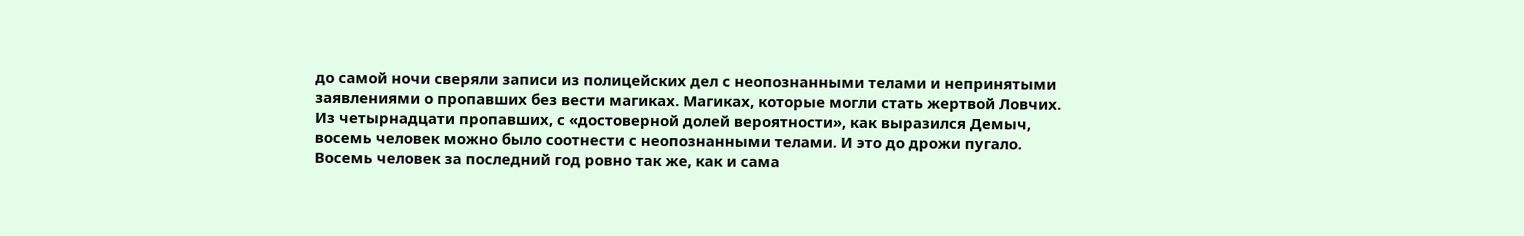до самой ночи сверяли записи из полицейских дел с неопознанными телами и непринятыми заявлениями о пропавших без вести магиках. Магиках, которые могли стать жертвой Ловчих.
Из четырнадцати пропавших, с «достоверной долей вероятности», как выразился Демыч, восемь человек можно было соотнести с неопознанными телами. И это до дрожи пугало.
Восемь человек за последний год ровно так же, как и сама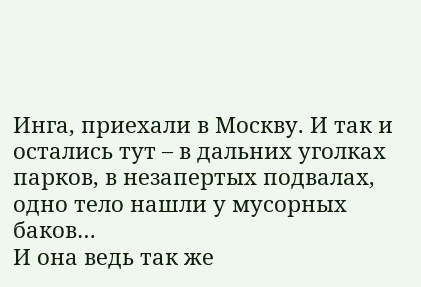Инга, приехали в Москву. И так и остались тут – в дальних уголках парков, в незапертых подвалах, одно тело нашли у мусорных баков…
И она ведь так же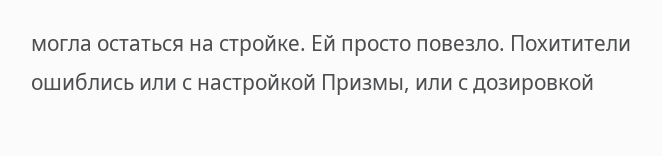могла остаться на стройке. Ей просто повезло. Похитители ошиблись или с настройкой Призмы, или с дозировкой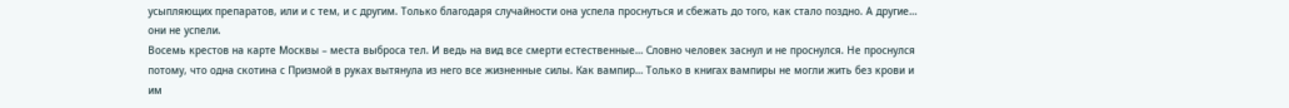усыпляющих препаратов, или и с тем, и с другим. Только благодаря случайности она успела проснуться и сбежать до того, как стало поздно. А другие… они не успели.
Восемь крестов на карте Москвы – места выброса тел. И ведь на вид все смерти естественные… Словно человек заснул и не проснулся. Не проснулся потому, что одна скотина с Призмой в руках вытянула из него все жизненные силы. Как вампир… Только в книгах вампиры не могли жить без крови и им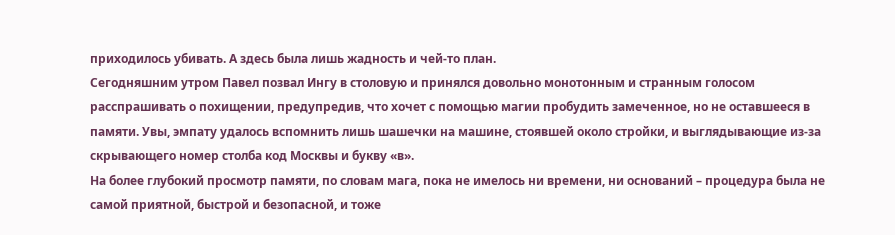приходилось убивать. А здесь была лишь жадность и чей-то план.
Сегодняшним утром Павел позвал Ингу в столовую и принялся довольно монотонным и странным голосом расспрашивать о похищении, предупредив, что хочет с помощью магии пробудить замеченное, но не оставшееся в памяти. Увы, эмпату удалось вспомнить лишь шашечки на машине, стоявшей около стройки, и выглядывающие из-за скрывающего номер столба код Москвы и букву «в».
На более глубокий просмотр памяти, по словам мага, пока не имелось ни времени, ни оснований – процедура была не самой приятной, быстрой и безопасной, и тоже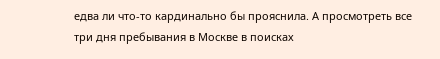едва ли что-то кардинально бы прояснила. А просмотреть все три дня пребывания в Москве в поисках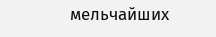мельчайших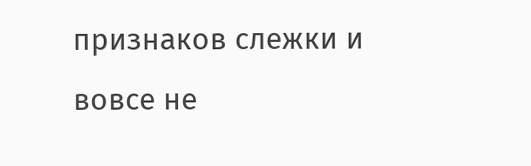признаков слежки и вовсе не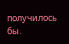получилось бы.